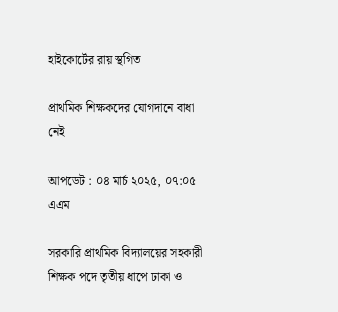হাইকোর্টের রায় স্থগিত

প্রাথমিক শিক্ষকদের যোগদানে বাধা নেই

আপডেট : ০৪ মার্চ ২০২৫, ০৭:০৫ এএম

সরকারি প্রাথমিক বিদ্যালয়ের সহকারী শিক্ষক পদে তৃতীয় ধাপে ঢাকা ও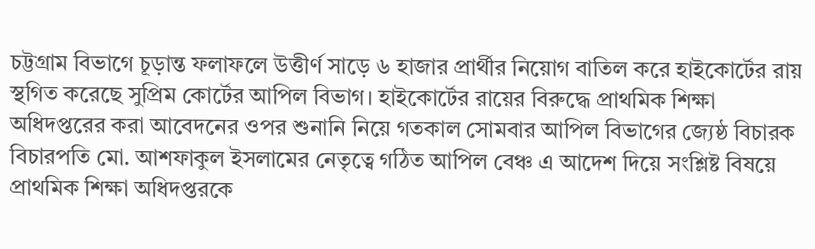চট্টগ্রাম বিভাগে চূড়ান্ত ফলাফলে উত্তীর্ণ সাড়ে ৬ হাজার প্রার্থীর নিয়োগ বাতিল করে হাইকোর্টের রায় স্থগিত করেছে সুপ্রিম কোর্টের আপিল বিভাগ। হাইকোর্টের রায়ের বিরুদ্ধে প্রাথমিক শিক্ষা অধিদপ্তরের করা আবেদনের ওপর শুনানি নিয়ে গতকাল সোমবার আপিল বিভাগের জ্যেষ্ঠ বিচারক বিচারপতি মো. আশফাকুল ইসলামের নেতৃত্বে গঠিত আপিল বেঞ্চ এ আদেশ দিয়ে সংশ্লিষ্ট বিষয়ে প্রাথমিক শিক্ষা অধিদপ্তরকে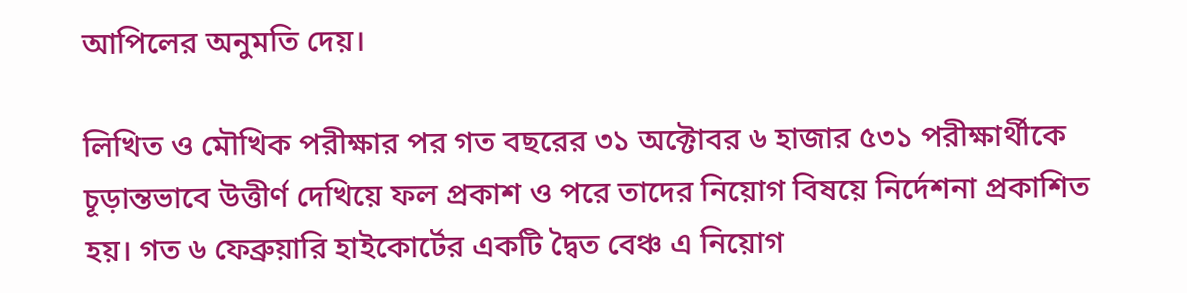আপিলের অনুমতি দেয়।

লিখিত ও মৌখিক পরীক্ষার পর গত বছরের ৩১ অক্টোবর ৬ হাজার ৫৩১ পরীক্ষার্থীকে চূড়ান্তভাবে উত্তীর্ণ দেখিয়ে ফল প্রকাশ ও পরে তাদের নিয়োগ বিষয়ে নির্দেশনা প্রকাশিত হয়। গত ৬ ফেব্রুয়ারি হাইকোর্টের একটি দ্বৈত বেঞ্চ এ নিয়োগ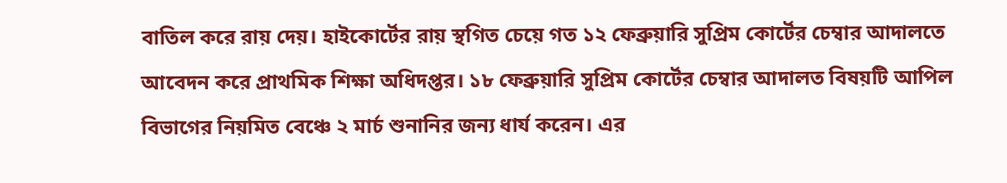বাতিল করে রায় দেয়। হাইকোর্টের রায় স্থগিত চেয়ে গত ১২ ফেব্রুয়ারি সুপ্রিম কোর্টের চেম্বার আদালতে আবেদন করে প্রাথমিক শিক্ষা অধিদপ্তর। ১৮ ফেব্রুয়ারি সুপ্রিম কোর্টের চেম্বার আদালত বিষয়টি আপিল বিভাগের নিয়মিত বেঞ্চে ২ মার্চ শুনানির জন্য ধার্য করেন। এর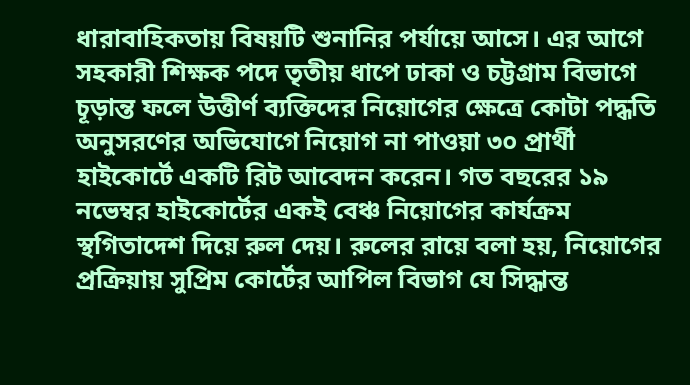ধারাবাহিকতায় বিষয়টি শুনানির পর্যায়ে আসে। এর আগে সহকারী শিক্ষক পদে তৃতীয় ধাপে ঢাকা ও চট্টগ্রাম বিভাগে চূড়ান্ত ফলে উত্তীর্ণ ব্যক্তিদের নিয়োগের ক্ষেত্রে কোটা পদ্ধতি অনুসরণের অভিযোগে নিয়োগ না পাওয়া ৩০ প্রার্থী হাইকোর্টে একটি রিট আবেদন করেন। গত বছরের ১৯ নভেম্বর হাইকোর্টের একই বেঞ্চ নিয়োগের কার্যক্রম স্থগিতাদেশ দিয়ে রুল দেয়। রুলের রায়ে বলা হয়, নিয়োগের প্রক্রিয়ায় সুপ্রিম কোর্টের আপিল বিভাগ যে সিদ্ধান্ত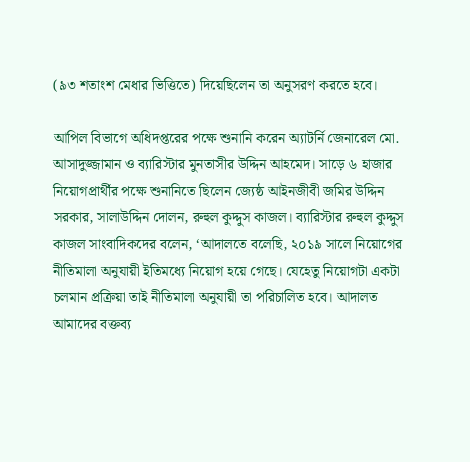(৯৩ শতাংশ মেধার ভিত্তিতে) দিয়েছিলেন তা অনুসরণ করতে হবে।

আপিল বিভাগে অধিদপ্তরের পক্ষে শুনানি করেন অ্যাটর্নি জেনারেল মো. আসাদুজ্জামান ও ব্যারিস্টার মুনতাসীর উদ্দিন আহমেদ। সাড়ে ৬ হাজার নিয়োগপ্রার্থীর পক্ষে শুনানিতে ছিলেন জ্যেষ্ঠ আইনজীবী জমির উদ্দিন সরকার, সালাউদ্দিন দোলন, রুহুল কুদ্দুস কাজল। ব্যারিস্টার রুহুল কুদ্দুস কাজল সাংবাদিকদের বলেন, ‘আদালতে বলেছি, ২০১৯ সালে নিয়োগের নীতিমালা অনুযায়ী ইতিমধ্যে নিয়োগ হয়ে গেছে। যেহেতু নিয়োগটা একটা চলমান প্রক্রিয়া তাই নীতিমালা অনুযায়ী তা পরিচালিত হবে। আদালত আমাদের বক্তব্য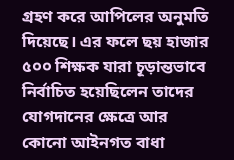গ্রহণ করে আপিলের অনুমতি দিয়েছে। এর ফলে ছয় হাজার ৫০০ শিক্ষক যারা চূড়ান্তভাবে নির্বাচিত হয়েছিলেন তাদের যোগদানের ক্ষেত্রে আর কোনো আইনগত বাধা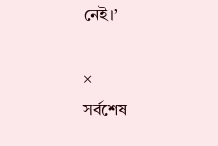নেই।’

×
সর্বশেষ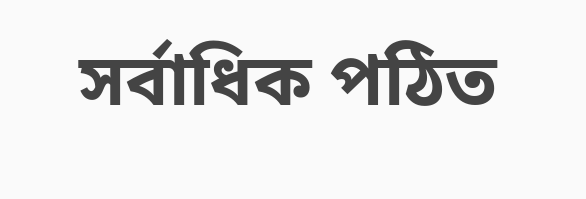সর্বাধিক পঠিত